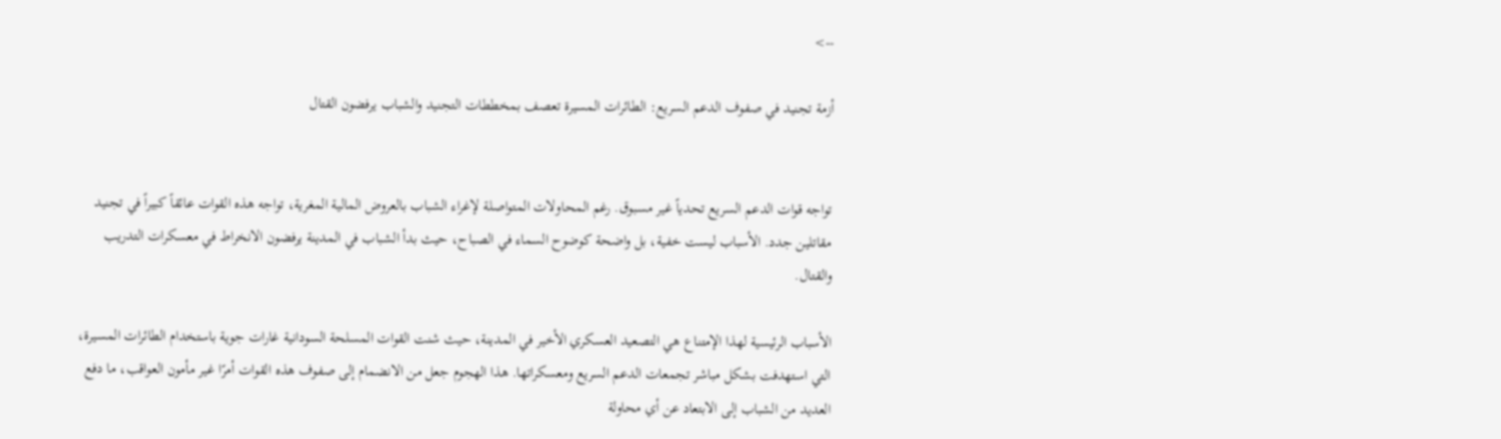-->

أزمة تجنيد في صفوف الدعم السريع: الطائرات المسيرة تعصف بمخططات التجنيد والشباب يرفضون القتال


تواجه قوات الدعم السريع تحدياً غير مسبوق. رغم المحاولات المتواصلة لإغراء الشباب بالعروض المالية المغرية، تواجه هذه القوات عائقاً كبيراً في تجنيد مقاتلين جدد. الأسباب ليست خفية، بل واضحة كوضوح السماء في الصباح، حيث بدأ الشباب في المدينة يرفضون الانخراط في معسكرات التدريب والقتال.

الأسباب الرئيسية لهذا الإمتناع هي التصعيد العسكري الأخير في المدينة، حيث شنت القوات المسلحة السودانية غارات جوية باستخدام الطائرات المسيرة، التي استهدفت بشكل مباشر تجمعات الدعم السريع ومعسكراتها. هذا الهجوم جعل من الانضمام إلى صفوف هذه القوات أمرًا غير مأمون العواقب، ما دفع العديد من الشباب إلى الابتعاد عن أي محاولة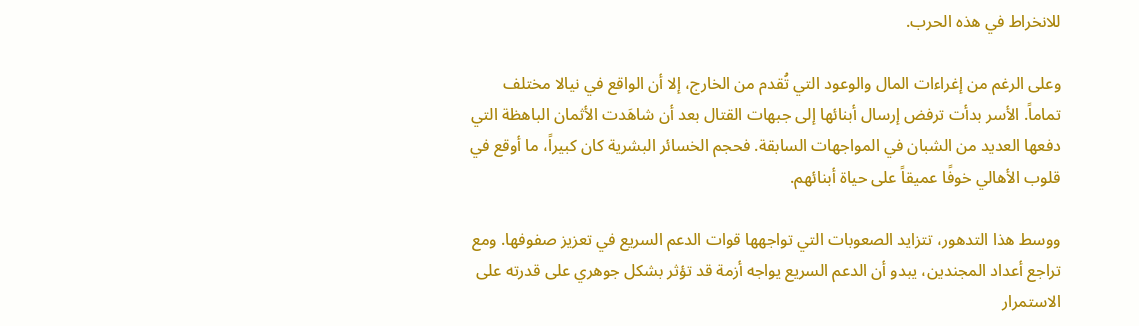للانخراط في هذه الحرب.

وعلى الرغم من إغراءات المال والوعود التي تُقدم من الخارج، إلا أن الواقع في نيالا مختلف تماماً. الأسر بدأت ترفض إرسال أبنائها إلى جبهات القتال بعد أن شاهَدت الأثمان الباهظة التي دفعها العديد من الشبان في المواجهات السابقة. فحجم الخسائر البشرية كان كبيراً، ما أوقع في قلوب الأهالي خوفًا عميقاً على حياة أبنائهم.

ووسط هذا التدهور، تتزايد الصعوبات التي تواجهها قوات الدعم السريع في تعزيز صفوفها. ومع تراجع أعداد المجندين، يبدو أن الدعم السريع يواجه أزمة قد تؤثر بشكل جوهري على قدرته على الاستمرار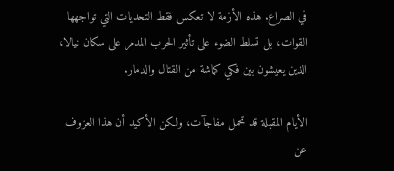في الصراع. هذه الأزمة لا تعكس فقط التحديات التي تواجهها القوات، بل تسلط الضوء على تأثير الحرب المدمر على سكان نيالا، الذين يعيشون بين فكي كماشة من القتال والدمار.

الأيام المقبلة قد تحمل مفاجآت، ولكن الأكيد أن هذا العزوف عن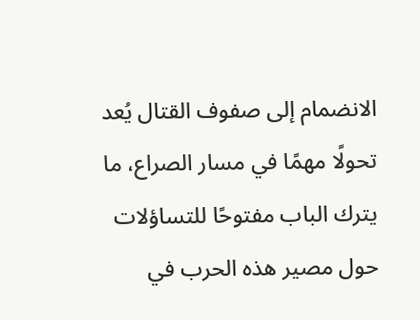الانضمام إلى صفوف القتال يُعد تحولًا مهمًا في مسار الصراع، ما يترك الباب مفتوحًا للتساؤلات حول مصير هذه الحرب في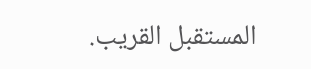المستقبل القريب.